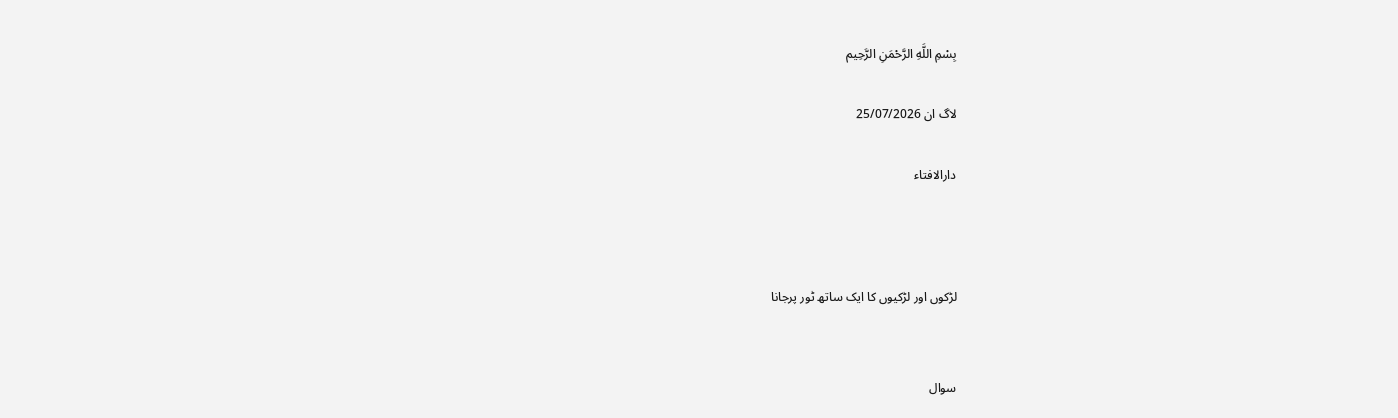بِسْمِ اللَّهِ الرَّحْمَنِ الرَّحِيم

لاگ ان 25/07/2026

دارالافتاء



لڑکوں اور لڑکیوں کا ایک ساتھ ٹور پرجانا


سوال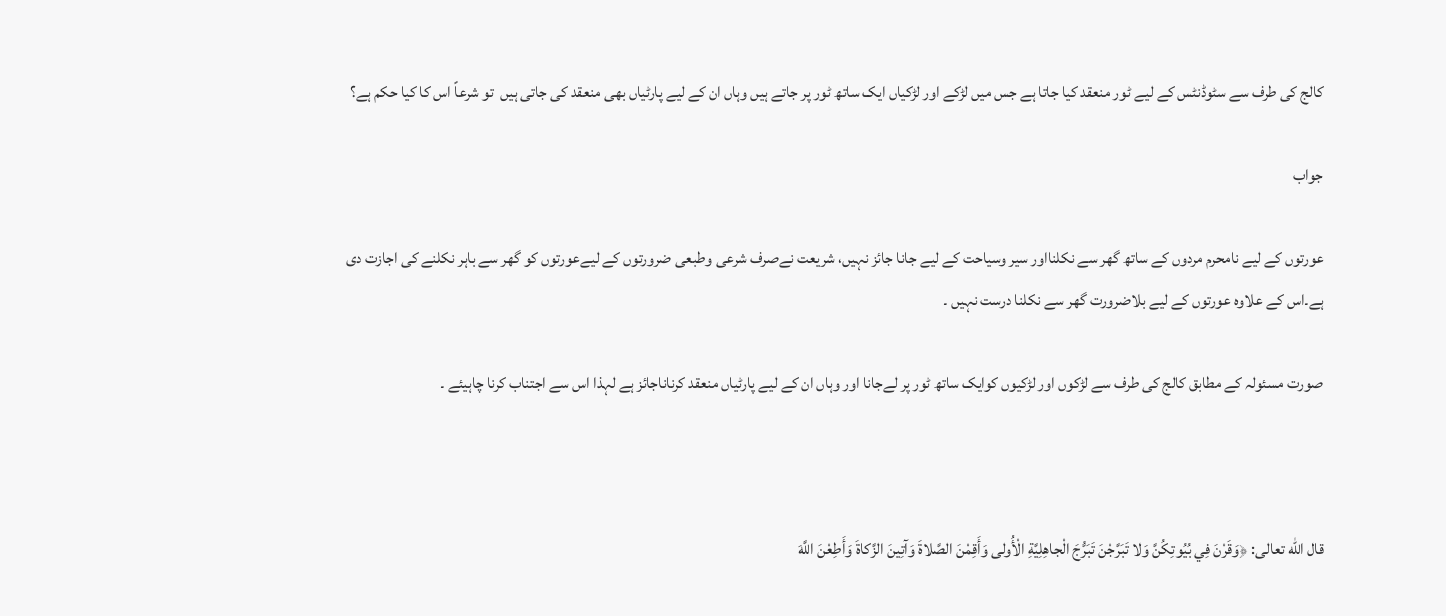کالج کی طرف سے سٹوڈنٹس کے لیے ٹور منعقد کیا جاتا ہے جس میں لڑکے اور لڑکیاں ایک ساتھ ٹور پر جاتے ہیں وہاں ان کے لیے پارٹیاں بھی منعقد کی جاتی ہیں  تو شرعاً اس کا کیا حکم ہے؟

جواب

عورتوں كے ليے نامحرم مردوں كے ساتھ گھر سے نکلنااور سیر وسیاحت کے لیے جانا جائز نہیں، شریعت نےصرف شرعی وطبعی ضرورتوں کے لیےعورتوں کو گھر سے باہر نکلنے کی اجازت دی ہے۔اس كے علاوه عورتوں كے ليے بلاضرورت گھر سے نکلنا درست نہیں ۔

صورت مسئولہ کے مطابق کالج کی طرف سے لڑکوں اور لڑکیوں کوایک ساتھ ٹور پر لےجانا اور وہاں ان کے لیے پارٹیاں منعقد کرناناجائز ہے لہذا اس سے اجتناب کرنا چاہیئے ۔



قال الله تعالی: ﴿وَقَرْنَ فِي بُيُوتِكُنَّ وَلا تَبَرَّجْنَ تَبَرُّجَ الْجاهِلِيَّةِ الْأُولى وَأَقِمْنَ الصَّلاةَ وَآتِينَ الزَّكاةَ وَأَطِعْنَ اللَّهَ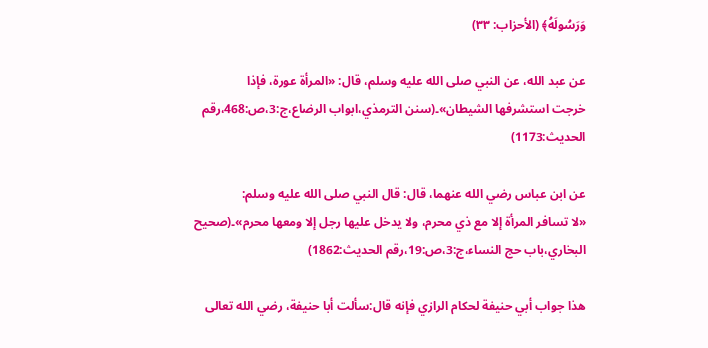وَرَسُولَهُ﴾ (الأحزاب: ٣٣)

عن عبد الله، عن النبي صلى الله عليه وسلم، قال: «المرأة عورة، فإذا خرجت ‌استشرفها ‌الشيطان»۔(سنن الترمذي،ابواب الرضاع،ج:3،ص:468،رقم الحديث:1173)

عن ابن عباس رضي الله عنهما، قال: قال النبي صلى الله عليه وسلم: «لا ‌تسافر ‌المرأة ‌إلا ‌مع ‌ذي ‌محرم، ولا يدخل عليها رجل إلا ومعها محرم»۔(صحيح البخاري،باب حج النساء،ج:3،ص:19،رقم الحديث:1862)

هذا جواب أبي حنيفة لحكام الرازي فإنه قال:سألت أبا حنيفة، رضي الله تعالى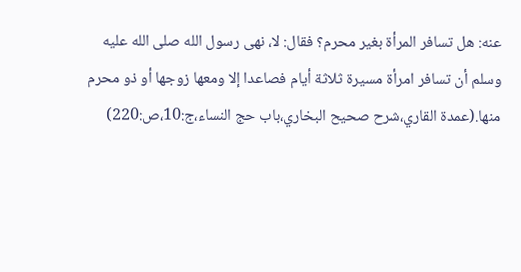عنه: هل تسافر المرأة بغير محرم؟ فقال: لا، نهى رسول الله صلى الله عليه وسلم أن تسافر امرأة مسيرة ثلاثة أيام فصاعدا إلا ومعها زوجها أو ذو محرم منها.(عمدة القاري،شرح صحيح البخاري،باب حج النساء،ج:10،ص:220)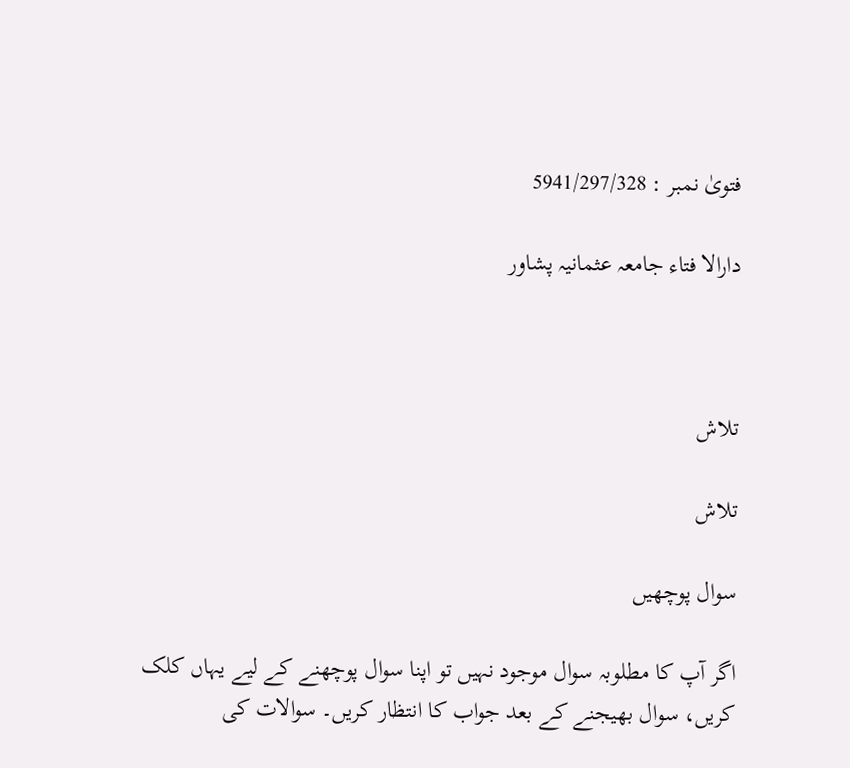فتویٰ نمبر : 5941/297/328

دارالا فتاء جامعہ عثمانیہ پشاور



تلاش

تلاش

سوال پوچھیں

اگر آپ کا مطلوبہ سوال موجود نہیں تو اپنا سوال پوچھنے کے لیے یہاں کلک کریں، سوال بھیجنے کے بعد جواب کا انتظار کریں۔ سوالات کی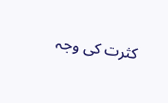کثرت کی وجہ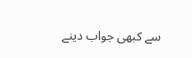سے کبھی جواب دینے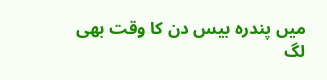میں پندرہ بیس دن کا وقت بھی لگ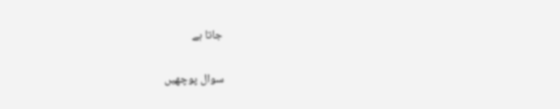جاتا ہے

سوال پوچھیں